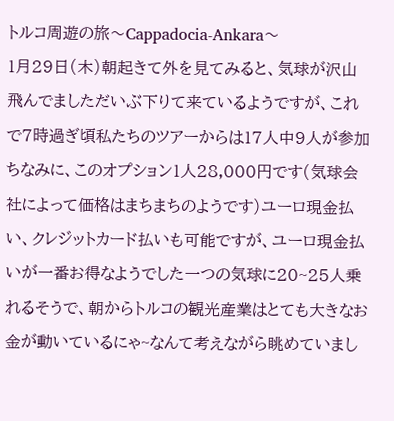トルコ周遊の旅〜Cappadocia-Ankara〜
1月29日(木)朝起きて外を見てみると、気球が沢山飛んでましただいぶ下りて来ているようですが、これで7時過ぎ頃私たちのツアーからは17人中9人が参加ちなみに、このオプション1人28,000円です(気球会社によって価格はまちまちのようです)ユーロ現金払い、クレジットカード払いも可能ですが、ユーロ現金払いが一番お得なようでした一つの気球に20~25人乗れるそうで、朝からトルコの観光産業はとても大きなお金が動いているにゃ~なんて考えながら眺めていまし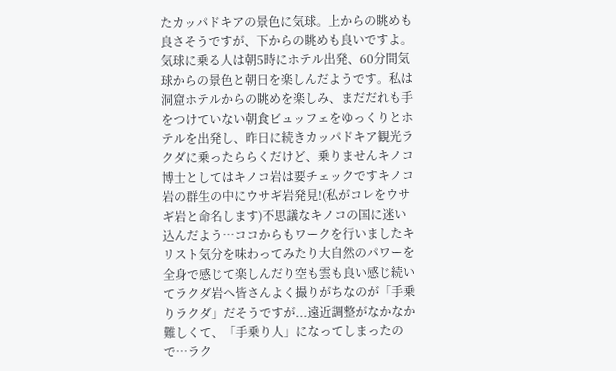たカッパドキアの景色に気球。上からの眺めも良さそうですが、下からの眺めも良いですよ。気球に乗る人は朝5時にホテル出発、60分間気球からの景色と朝日を楽しんだようです。私は洞窟ホテルからの眺めを楽しみ、まだだれも手をつけていない朝食ビュッフェをゆっくりとホテルを出発し、昨日に続きカッパドキア観光ラクダに乗ったららくだけど、乗りませんキノコ博士としてはキノコ岩は要チェックですキノコ岩の群生の中にウサギ岩発見!(私がコレをウサギ岩と命名します)不思議なキノコの国に迷い込んだよう…ココからもワークを行いましたキリスト気分を味わってみたり大自然のパワーを全身で感じて楽しんだり空も雲も良い感じ続いてラクダ岩へ皆さんよく撮りがちなのが「手乗りラクダ」だそうですが...遠近調整がなかなか難しくて、「手乗り人」になってしまったので…ラク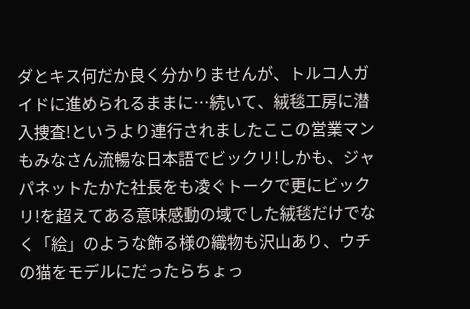ダとキス何だか良く分かりませんが、トルコ人ガイドに進められるままに…続いて、絨毯工房に潜入捜査!というより連行されましたここの営業マンもみなさん流暢な日本語でビックリ!しかも、ジャパネットたかた社長をも凌ぐトークで更にビックリ!を超えてある意味感動の域でした絨毯だけでなく「絵」のような飾る様の織物も沢山あり、ウチの猫をモデルにだったらちょっ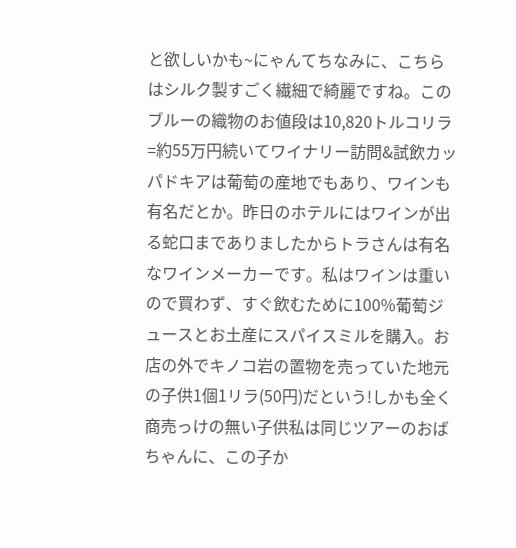と欲しいかも~にゃんてちなみに、こちらはシルク製すごく繊細で綺麗ですね。このブルーの織物のお値段は10,820トルコリラ=約55万円続いてワイナリー訪問&試飲カッパドキアは葡萄の産地でもあり、ワインも有名だとか。昨日のホテルにはワインが出る蛇口までありましたからトラさんは有名なワインメーカーです。私はワインは重いので買わず、すぐ飲むために100%葡萄ジュースとお土産にスパイスミルを購入。お店の外でキノコ岩の置物を売っていた地元の子供1個1リラ(50円)だという!しかも全く商売っけの無い子供私は同じツアーのおばちゃんに、この子か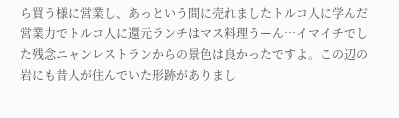ら買う様に営業し、あっという間に売れましたトルコ人に学んだ営業力でトルコ人に還元ランチはマス料理うーん…イマイチでした残念ニャンレストランからの景色は良かったですよ。この辺の岩にも昔人が住んでいた形跡がありまし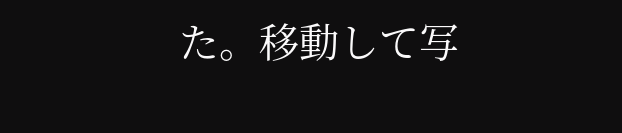た。移動して写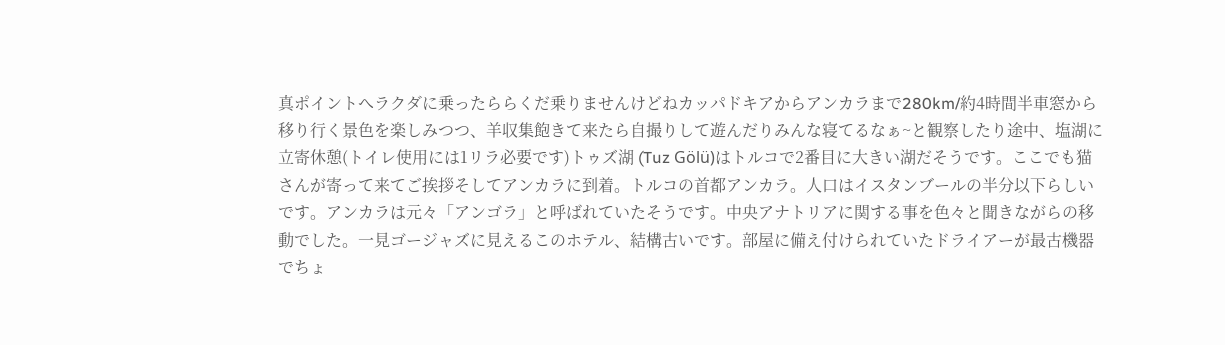真ポイントへラクダに乗ったららくだ乗りませんけどねカッパドキアからアンカラまで280km/約4時間半車窓から移り行く景色を楽しみつつ、羊収集飽きて来たら自撮りして遊んだりみんな寝てるなぁ~と観察したり途中、塩湖に立寄休憩(トイレ使用には1リラ必要です)トゥズ湖 (Tuz Gölü)はトルコで2番目に大きい湖だそうです。ここでも猫さんが寄って来てご挨拶そしてアンカラに到着。トルコの首都アンカラ。人口はイスタンブールの半分以下らしいです。アンカラは元々「アンゴラ」と呼ばれていたそうです。中央アナトリアに関する事を色々と聞きながらの移動でした。一見ゴージャズに見えるこのホテル、結構古いです。部屋に備え付けられていたドライアーが最古機器でちょ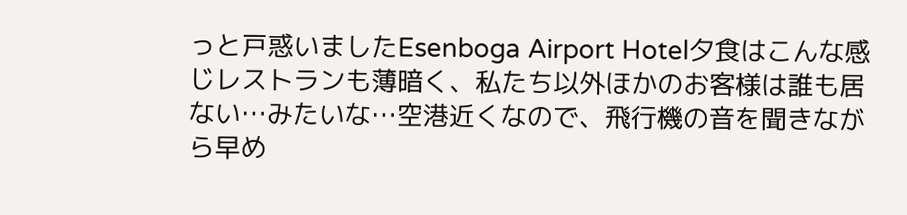っと戸惑いましたEsenboga Airport Hotel夕食はこんな感じレストランも薄暗く、私たち以外ほかのお客様は誰も居ない…みたいな…空港近くなので、飛行機の音を聞きながら早め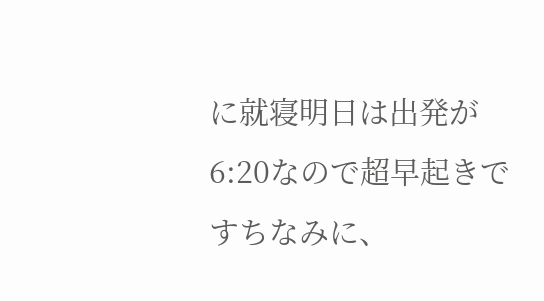に就寝明日は出発が6:20なので超早起きですちなみに、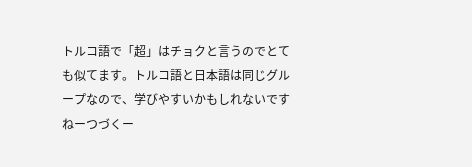トルコ語で「超」はチョクと言うのでとても似てます。トルコ語と日本語は同じグループなので、学びやすいかもしれないですねーつづくー